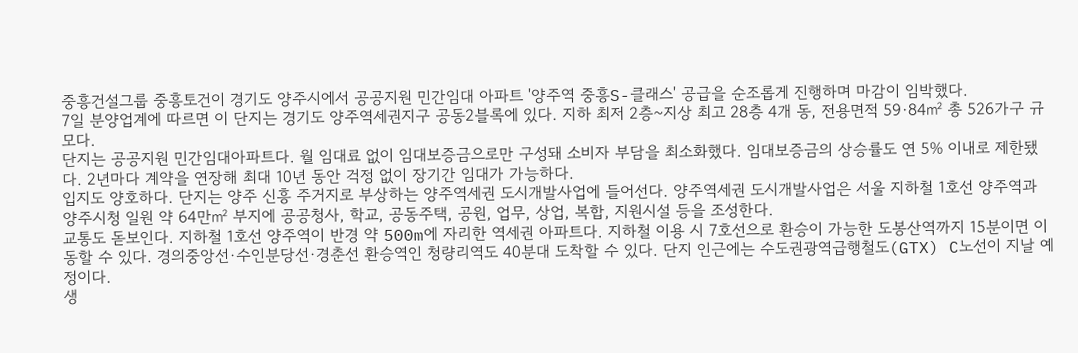중흥건설그룹 중흥토건이 경기도 양주시에서 공공지원 민간임대 아파트 '양주역 중흥S-클래스' 공급을 순조롭게 진행하며 마감이 임박했다.
7일 분양업계에 따르면 이 단지는 경기도 양주역세권지구 공동2블록에 있다. 지하 최저 2층~지상 최고 28층 4개 동, 전용면적 59·84㎡ 총 526가구 규모다.
단지는 공공지원 민간임대아파트다. 월 임대료 없이 임대보증금으로만 구성돼 소비자 부담을 최소화했다. 임대보증금의 상승률도 연 5% 이내로 제한됐다. 2년마다 계약을 연장해 최대 10년 동안 걱정 없이 장기간 임대가 가능하다.
입지도 양호하다. 단지는 양주 신흥 주거지로 부상하는 양주역세권 도시개발사업에 들어선다. 양주역세권 도시개발사업은 서울 지하철 1호선 양주역과 양주시청 일원 약 64만㎡ 부지에 공공청사, 학교, 공동주택, 공원, 업무, 상업, 복합, 지원시설 등을 조성한다.
교통도 돋보인다. 지하철 1호선 양주역이 반경 약 500m에 자리한 역세권 아파트다. 지하철 이용 시 7호선으로 환승이 가능한 도봉산역까지 15분이면 이동할 수 있다. 경의중앙선·수인분당선·경춘선 환승역인 청량리역도 40분대 도착할 수 있다. 단지 인근에는 수도권광역급행철도(GTX) C노선이 지날 예정이다.
생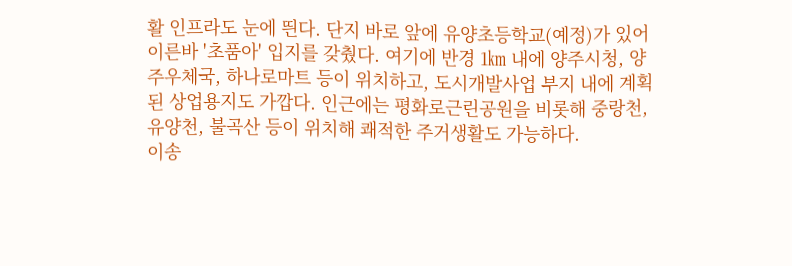활 인프라도 눈에 띈다. 단지 바로 앞에 유양초등학교(예정)가 있어 이른바 '초품아' 입지를 갖췄다. 여기에 반경 1㎞ 내에 양주시청, 양주우체국, 하나로마트 등이 위치하고, 도시개발사업 부지 내에 계획된 상업용지도 가깝다. 인근에는 평화로근린공원을 비롯해 중랑천, 유양천, 불곡산 등이 위치해 쾌적한 주거생활도 가능하다.
이송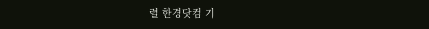렬 한경닷컴 기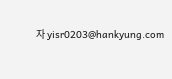자 yisr0203@hankyung.com